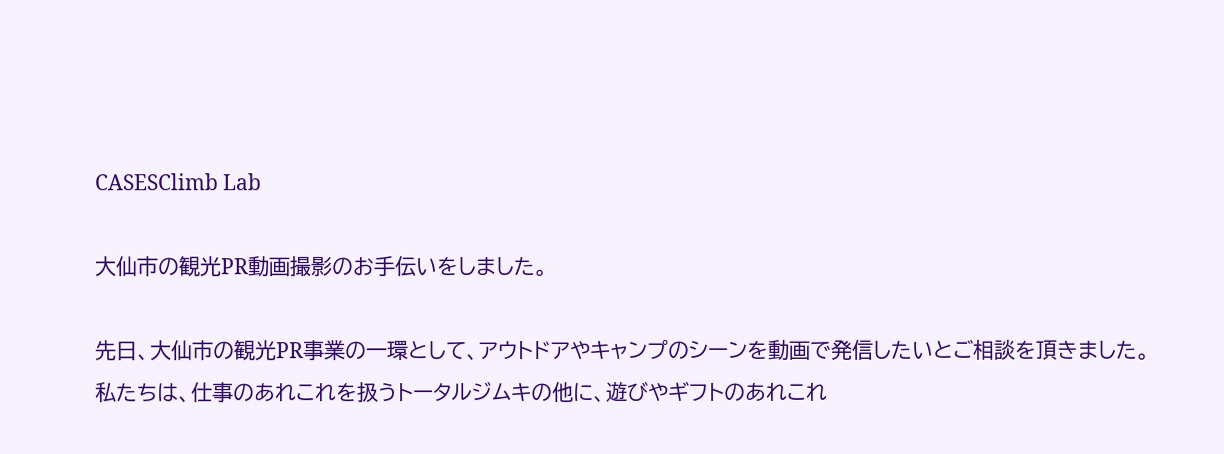CASESClimb Lab

大仙市の観光PR動画撮影のお手伝いをしました。

先日、大仙市の観光PR事業の一環として、アウトドアやキャンプのシーンを動画で発信したいとご相談を頂きました。私たちは、仕事のあれこれを扱うトータルジムキの他に、遊びやギフトのあれこれ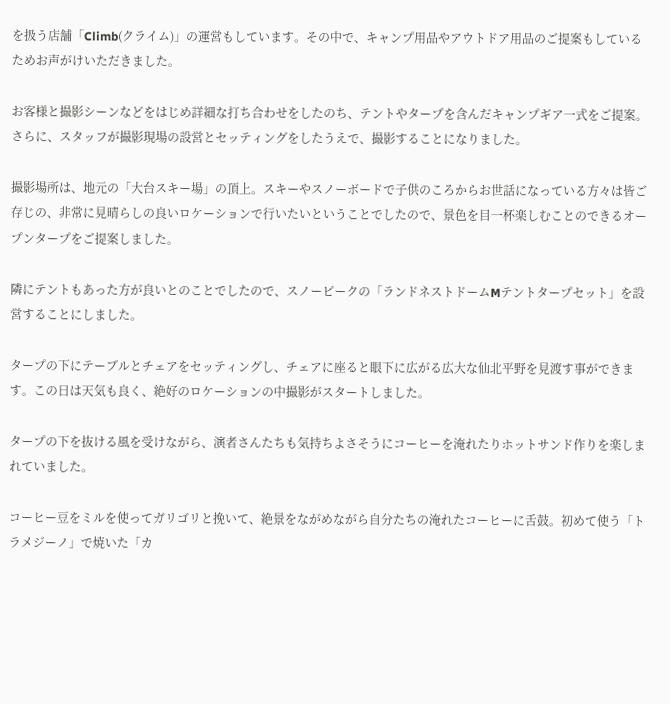を扱う店舗「Climb(クライム)」の運営もしています。その中で、キャンプ用品やアウトドア用品のご提案もしているためお声がけいただきました。

お客様と撮影シーンなどをはじめ詳細な打ち合わせをしたのち、テントやタープを含んだキャンプギア一式をご提案。さらに、スタッフが撮影現場の設営とセッティングをしたうえで、撮影することになりました。

撮影場所は、地元の「大台スキー場」の頂上。スキーやスノーボードで子供のころからお世話になっている方々は皆ご存じの、非常に見晴らしの良いロケーションで行いたいということでしたので、景色を目一杯楽しむことのできるオープンタープをご提案しました。

隣にテントもあった方が良いとのことでしたので、スノーピークの「ランドネストドームMテントタープセット」を設営することにしました。

タープの下にテーブルとチェアをセッティングし、チェアに座ると眼下に広がる広大な仙北平野を見渡す事ができます。この日は天気も良く、絶好のロケーションの中撮影がスタートしました。

タープの下を抜ける風を受けながら、演者さんたちも気持ちよさそうにコーヒーを淹れたりホットサンド作りを楽しまれていました。

コーヒー豆をミルを使ってガリゴリと挽いて、絶景をながめながら自分たちの淹れたコーヒーに舌鼓。初めて使う「トラメジーノ」で焼いた「カ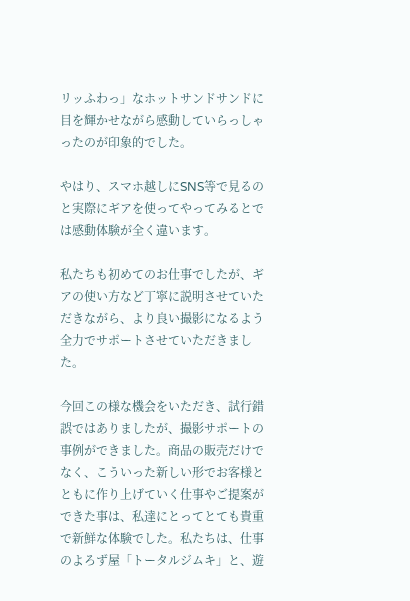リッふわっ」なホットサンドサンドに目を輝かせながら感動していらっしゃったのが印象的でした。

やはり、スマホ越しにSNS等で見るのと実際にギアを使ってやってみるとでは感動体験が全く違います。

私たちも初めてのお仕事でしたが、ギアの使い方など丁寧に説明させていただきながら、より良い撮影になるよう全力でサポートさせていただきました。

今回この様な機会をいただき、試行錯誤ではありましたが、撮影サポートの事例ができました。商品の販売だけでなく、こういった新しい形でお客様とともに作り上げていく仕事やご提案ができた事は、私達にとってとても貴重で新鮮な体験でした。私たちは、仕事のよろず屋「トータルジムキ」と、遊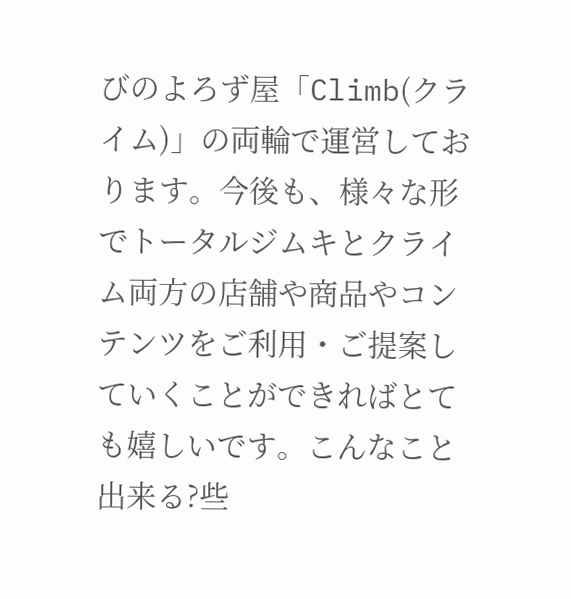びのよろず屋「Climb(クライム)」の両輪で運営しております。今後も、様々な形でトータルジムキとクライム両方の店舗や商品やコンテンツをご利用・ご提案していくことができればとても嬉しいです。こんなこと出来る?些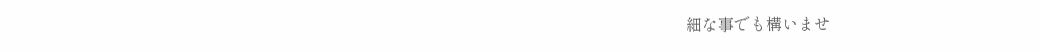細な事でも構いませ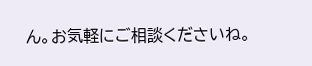ん。お気軽にご相談くださいね。